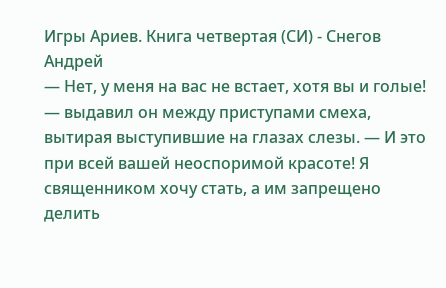Игры Ариев. Книга четвертая (СИ) - Снегов Андрей
— Нет, у меня на вас не встает, хотя вы и голые! — выдавил он между приступами смеха, вытирая выступившие на глазах слезы. — И это при всей вашей неоспоримой красоте! Я священником хочу стать, а им запрещено делить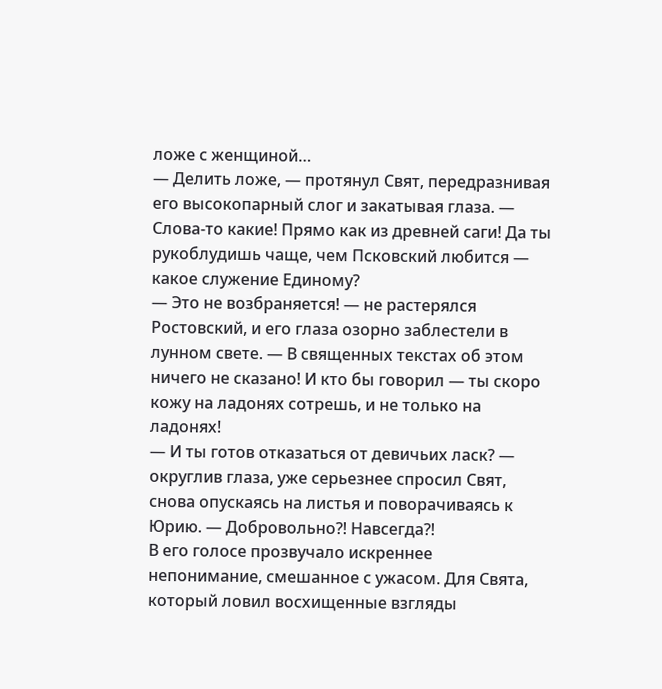ложе с женщиной…
— Делить ложе, — протянул Свят, передразнивая его высокопарный слог и закатывая глаза. — Слова-то какие! Прямо как из древней саги! Да ты рукоблудишь чаще, чем Псковский любится — какое служение Единому?
— Это не возбраняется! — не растерялся Ростовский, и его глаза озорно заблестели в лунном свете. — В священных текстах об этом ничего не сказано! И кто бы говорил — ты скоро кожу на ладонях сотрешь, и не только на ладонях!
— И ты готов отказаться от девичьих ласк? — округлив глаза, уже серьезнее спросил Свят, снова опускаясь на листья и поворачиваясь к Юрию. — Добровольно⁈ Навсегда⁈
В его голосе прозвучало искреннее непонимание, смешанное с ужасом. Для Свята, который ловил восхищенные взгляды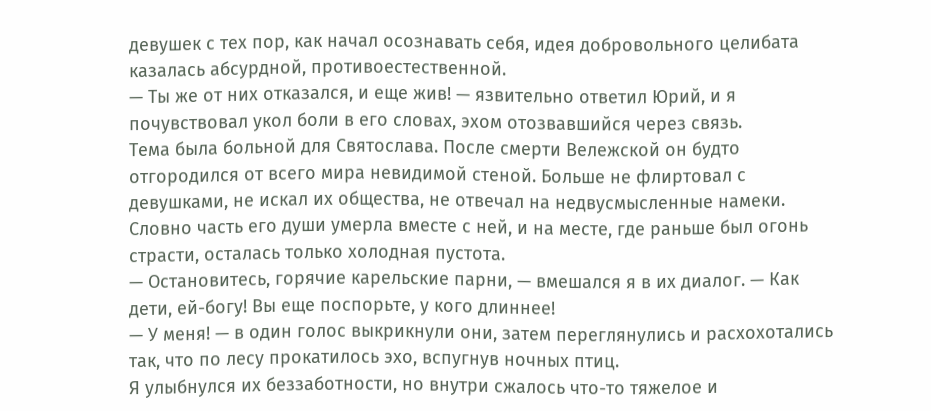девушек с тех пор, как начал осознавать себя, идея добровольного целибата казалась абсурдной, противоестественной.
— Ты же от них отказался, и еще жив! — язвительно ответил Юрий, и я почувствовал укол боли в его словах, эхом отозвавшийся через связь.
Тема была больной для Святослава. После смерти Вележской он будто отгородился от всего мира невидимой стеной. Больше не флиртовал с девушками, не искал их общества, не отвечал на недвусмысленные намеки. Словно часть его души умерла вместе с ней, и на месте, где раньше был огонь страсти, осталась только холодная пустота.
— Остановитесь, горячие карельские парни, — вмешался я в их диалог. — Как дети, ей-богу! Вы еще поспорьте, у кого длиннее!
— У меня! — в один голос выкрикнули они, затем переглянулись и расхохотались так, что по лесу прокатилось эхо, вспугнув ночных птиц.
Я улыбнулся их беззаботности, но внутри сжалось что-то тяжелое и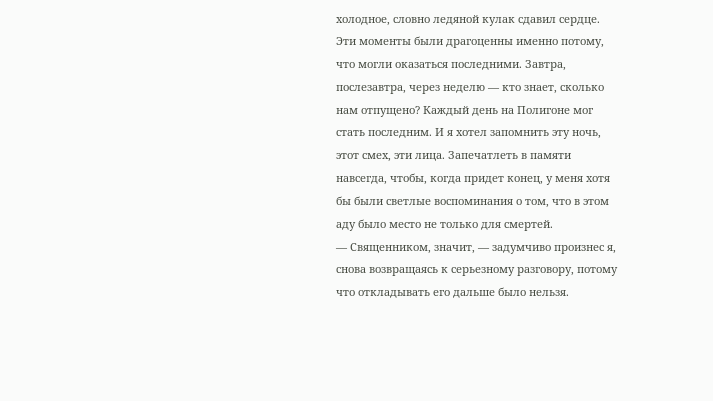холодное, словно ледяной кулак сдавил сердце. Эти моменты были драгоценны именно потому, что могли оказаться последними. Завтра, послезавтра, через неделю — кто знает, сколько нам отпущено? Каждый день на Полигоне мог стать последним. И я хотел запомнить эту ночь, этот смех, эти лица. Запечатлеть в памяти навсегда, чтобы, когда придет конец, у меня хотя бы были светлые воспоминания о том, что в этом аду было место не только для смертей.
— Священником, значит, — задумчиво произнес я, снова возвращаясь к серьезному разговору, потому что откладывать его дальше было нельзя.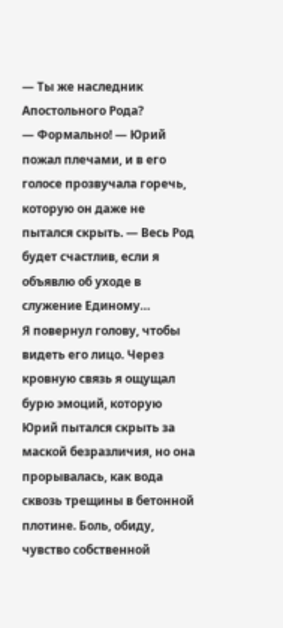— Ты же наследник Апостольного Рода?
— Формально! — Юрий пожал плечами, и в его голосе прозвучала горечь, которую он даже не пытался скрыть. — Весь Род будет счастлив, если я объявлю об уходе в служение Единому…
Я повернул голову, чтобы видеть его лицо. Через кровную связь я ощущал бурю эмоций, которую Юрий пытался скрыть за маской безразличия, но она прорывалась, как вода сквозь трещины в бетонной плотине. Боль, обиду, чувство собственной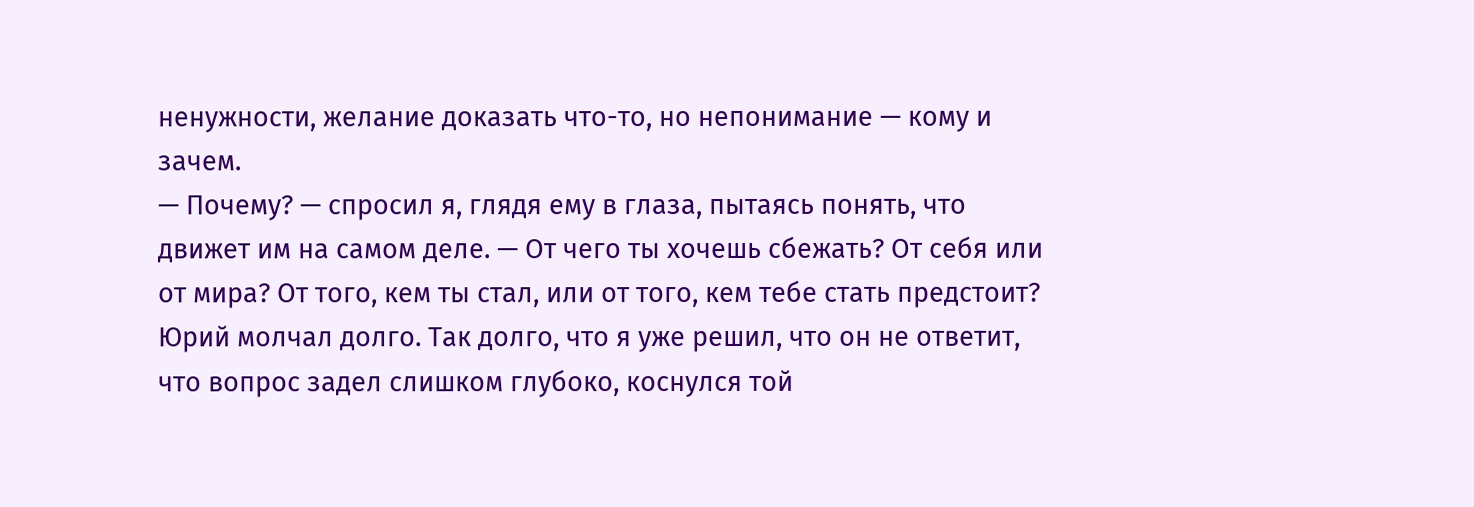ненужности, желание доказать что-то, но непонимание — кому и зачем.
— Почему? — спросил я, глядя ему в глаза, пытаясь понять, что движет им на самом деле. — От чего ты хочешь сбежать? От себя или от мира? От того, кем ты стал, или от того, кем тебе стать предстоит?
Юрий молчал долго. Так долго, что я уже решил, что он не ответит, что вопрос задел слишком глубоко, коснулся той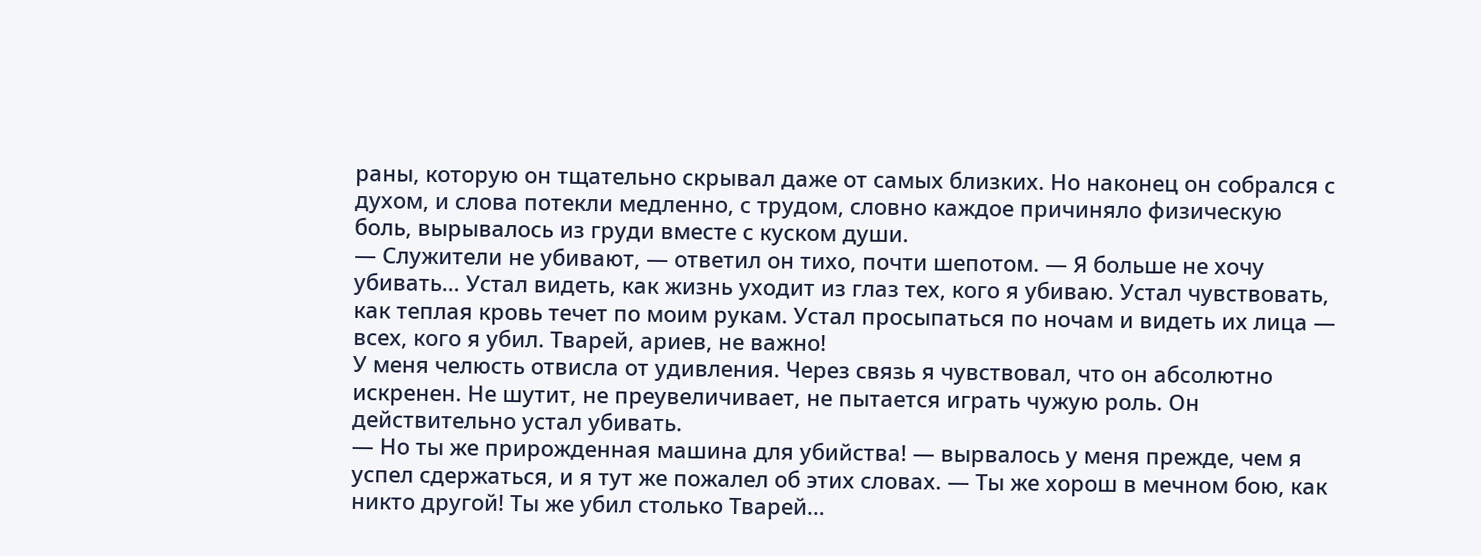раны, которую он тщательно скрывал даже от самых близких. Но наконец он собрался с духом, и слова потекли медленно, с трудом, словно каждое причиняло физическую боль, вырывалось из груди вместе с куском души.
— Служители не убивают, — ответил он тихо, почти шепотом. — Я больше не хочу убивать… Устал видеть, как жизнь уходит из глаз тех, кого я убиваю. Устал чувствовать, как теплая кровь течет по моим рукам. Устал просыпаться по ночам и видеть их лица — всех, кого я убил. Тварей, ариев, не важно!
У меня челюсть отвисла от удивления. Через связь я чувствовал, что он абсолютно искренен. Не шутит, не преувеличивает, не пытается играть чужую роль. Он действительно устал убивать.
— Но ты же прирожденная машина для убийства! — вырвалось у меня прежде, чем я успел сдержаться, и я тут же пожалел об этих словах. — Ты же хорош в мечном бою, как никто другой! Ты же убил столько Тварей…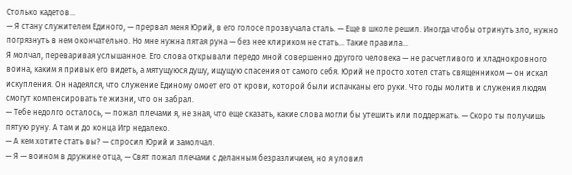Столько кадетов…
— Я стану служителем Единого, — прервал меня Юрий, в его голосе прозвучала сталь. — Еще в школе решил. Иногда чтобы отринуть зло, нужно погрязнуть в нем окончательно. Но мне нужна пятая руна — без нее клириком не стать… Такие правила…
Я молчал, переваривая услышанное. Его слова открывали передо мной совершенно другого человека — не расчетливого и хладнокровного воина, каким я привык его видеть, а мятущуюся душу, ищущую спасения от самого себя. Юрий не просто хотел стать священником — он искал искупления. Он надеялся, что служение Единому омоет его от крови, которой были испачканы его руки. Что годы молитв и служения людям смогут компенсировать те жизни, что он забрал.
— Тебе недолго осталось, — пожал плечами я, не зная, что еще сказать, какие слова могли бы утешить или поддержать. — Скоро ты получишь пятую руну. А там и до конца Игр недалеко.
— А кем хотите стать вы? — спросил Юрий и замолчал.
— Я — воином в дружине отца, — Свят пожал плечами с деланным безразличием, но я уловил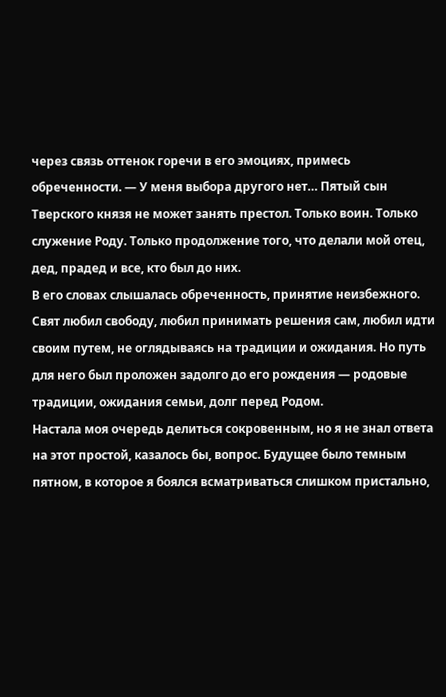через связь оттенок горечи в его эмоциях, примесь обреченности. — У меня выбора другого нет… Пятый сын Тверского князя не может занять престол. Только воин. Только служение Роду. Только продолжение того, что делали мой отец, дед, прадед и все, кто был до них.
В его словах слышалась обреченность, принятие неизбежного. Свят любил свободу, любил принимать решения сам, любил идти своим путем, не оглядываясь на традиции и ожидания. Но путь для него был проложен задолго до его рождения — родовые традиции, ожидания семьи, долг перед Родом.
Настала моя очередь делиться сокровенным, но я не знал ответа на этот простой, казалось бы, вопрос. Будущее было темным пятном, в которое я боялся всматриваться слишком пристально,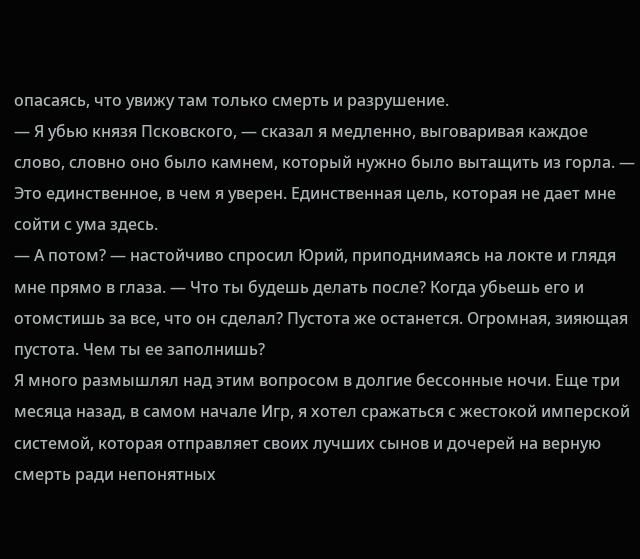опасаясь, что увижу там только смерть и разрушение.
— Я убью князя Псковского, — сказал я медленно, выговаривая каждое слово, словно оно было камнем, который нужно было вытащить из горла. — Это единственное, в чем я уверен. Единственная цель, которая не дает мне сойти с ума здесь.
— А потом? — настойчиво спросил Юрий, приподнимаясь на локте и глядя мне прямо в глаза. — Что ты будешь делать после? Когда убьешь его и отомстишь за все, что он сделал? Пустота же останется. Огромная, зияющая пустота. Чем ты ее заполнишь?
Я много размышлял над этим вопросом в долгие бессонные ночи. Еще три месяца назад, в самом начале Игр, я хотел сражаться с жестокой имперской системой, которая отправляет своих лучших сынов и дочерей на верную смерть ради непонятных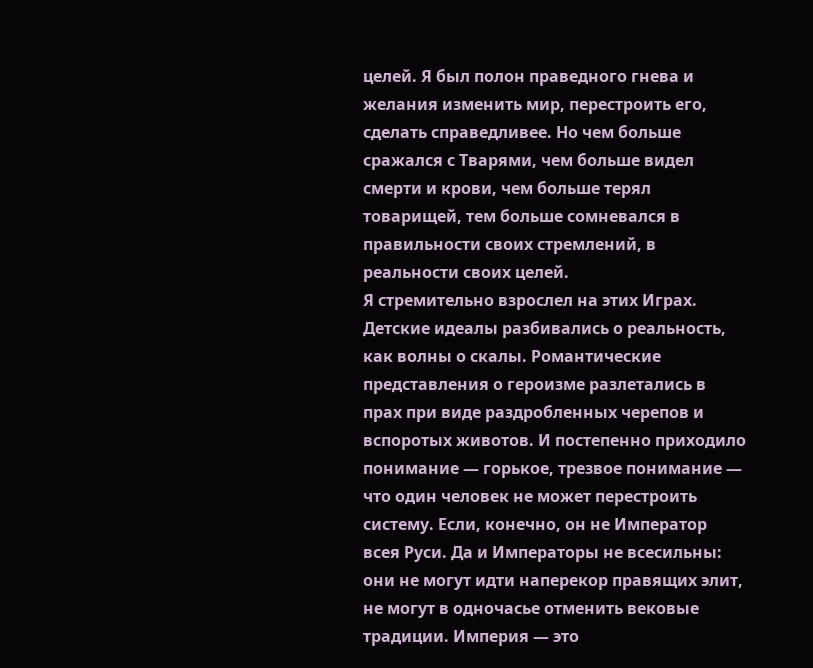целей. Я был полон праведного гнева и желания изменить мир, перестроить его, сделать справедливее. Но чем больше сражался с Тварями, чем больше видел смерти и крови, чем больше терял товарищей, тем больше сомневался в правильности своих стремлений, в реальности своих целей.
Я стремительно взрослел на этих Играх. Детские идеалы разбивались о реальность, как волны о скалы. Романтические представления о героизме разлетались в прах при виде раздробленных черепов и вспоротых животов. И постепенно приходило понимание — горькое, трезвое понимание — что один человек не может перестроить систему. Если, конечно, он не Император всея Руси. Да и Императоры не всесильны: они не могут идти наперекор правящих элит, не могут в одночасье отменить вековые традиции. Империя — это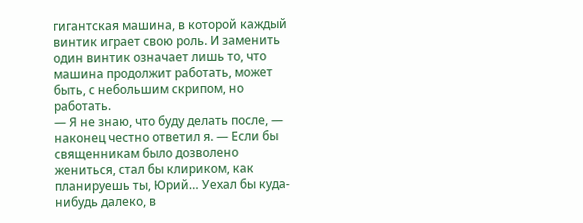гигантская машина, в которой каждый винтик играет свою роль. И заменить один винтик означает лишь то, что машина продолжит работать, может быть, с небольшим скрипом, но работать.
— Я не знаю, что буду делать после, — наконец честно ответил я. — Если бы священникам было дозволено жениться, стал бы клириком, как планируешь ты, Юрий… Уехал бы куда-нибудь далеко, в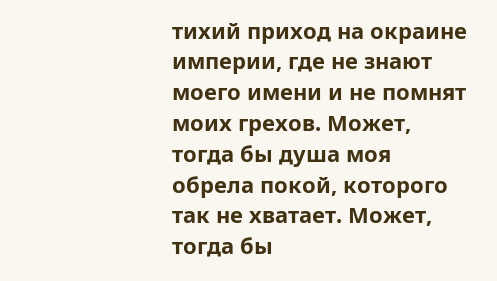тихий приход на окраине империи, где не знают моего имени и не помнят моих грехов. Может, тогда бы душа моя обрела покой, которого так не хватает. Может, тогда бы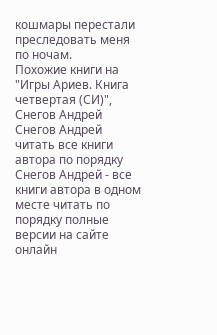кошмары перестали преследовать меня по ночам.
Похожие книги на "Игры Ариев. Книга четвертая (СИ)", Снегов Андрей
Снегов Андрей читать все книги автора по порядку
Снегов Андрей - все книги автора в одном месте читать по порядку полные версии на сайте онлайн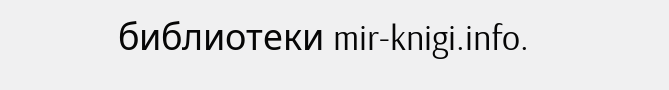библиотеки mir-knigi.info.